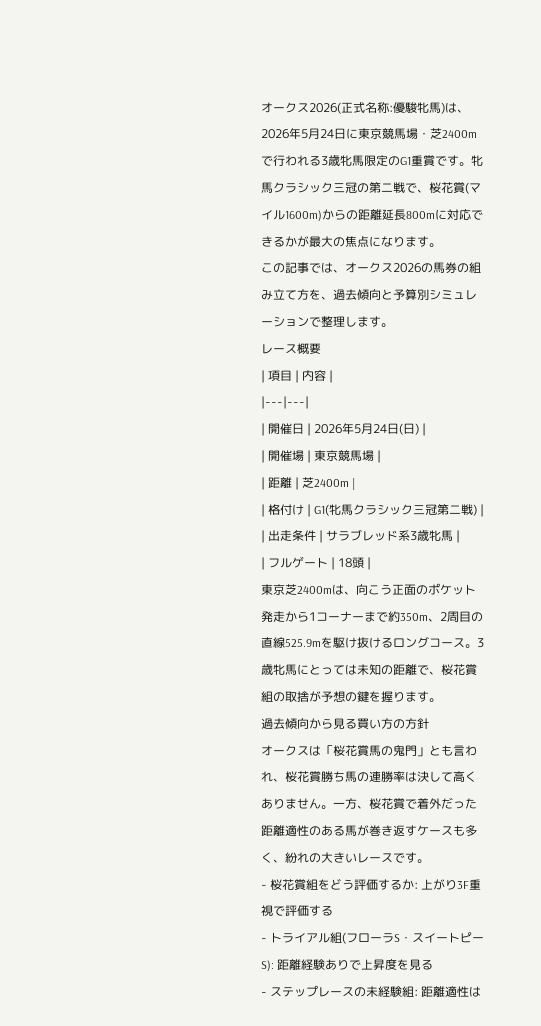オークス2026(正式名称:優駿牝馬)は、2026年5月24日に東京競馬場・芝2400mで行われる3歳牝馬限定のG1重賞です。牝馬クラシック三冠の第二戦で、桜花賞(マイル1600m)からの距離延長800mに対応できるかが最大の焦点になります。
この記事では、オークス2026の馬券の組み立て方を、過去傾向と予算別シミュレーションで整理します。
レース概要
| 項目 | 内容 |
|---|---|
| 開催日 | 2026年5月24日(日) |
| 開催場 | 東京競馬場 |
| 距離 | 芝2400m |
| 格付け | G1(牝馬クラシック三冠第二戦) |
| 出走条件 | サラブレッド系3歳牝馬 |
| フルゲート | 18頭 |
東京芝2400mは、向こう正面のポケット発走から1コーナーまで約350m、2周目の直線525.9mを駆け抜けるロングコース。3歳牝馬にとっては未知の距離で、桜花賞組の取捨が予想の鍵を握ります。
過去傾向から見る買い方の方針
オークスは「桜花賞馬の鬼門」とも言われ、桜花賞勝ち馬の連勝率は決して高くありません。一方、桜花賞で着外だった距離適性のある馬が巻き返すケースも多く、紛れの大きいレースです。
- 桜花賞組をどう評価するか: 上がり3F重視で評価する
- トライアル組(フローラS・スイートピーS): 距離経験ありで上昇度を見る
- ステップレースの未経験組: 距離適性は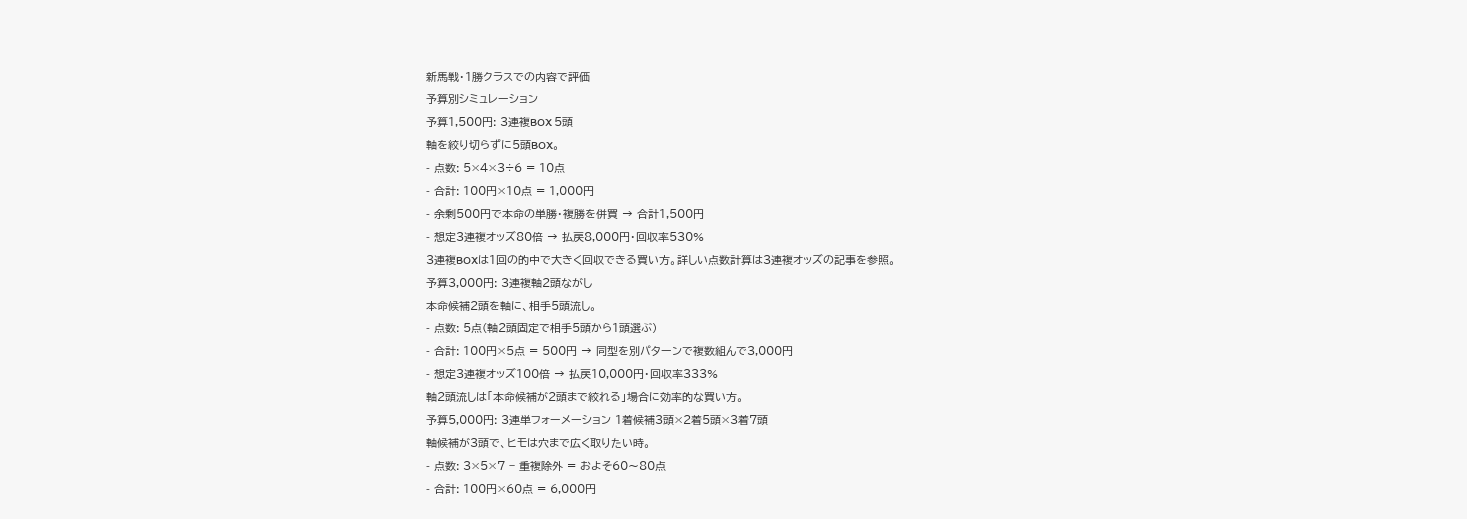新馬戦・1勝クラスでの内容で評価
予算別シミュレーション
予算1,500円: 3連複BOX 5頭
軸を絞り切らずに5頭BOX。
- 点数: 5×4×3÷6 = 10点
- 合計: 100円×10点 = 1,000円
- 余剰500円で本命の単勝・複勝を併買 → 合計1,500円
- 想定3連複オッズ80倍 → 払戻8,000円・回収率530%
3連複BOXは1回の的中で大きく回収できる買い方。詳しい点数計算は3連複オッズの記事を参照。
予算3,000円: 3連複軸2頭ながし
本命候補2頭を軸に、相手5頭流し。
- 点数: 5点(軸2頭固定で相手5頭から1頭選ぶ)
- 合計: 100円×5点 = 500円 → 同型を別パターンで複数組んで3,000円
- 想定3連複オッズ100倍 → 払戻10,000円・回収率333%
軸2頭流しは「本命候補が2頭まで絞れる」場合に効率的な買い方。
予算5,000円: 3連単フォーメーション 1着候補3頭×2着5頭×3着7頭
軸候補が3頭で、ヒモは穴まで広く取りたい時。
- 点数: 3×5×7 − 重複除外 = およそ60〜80点
- 合計: 100円×60点 = 6,000円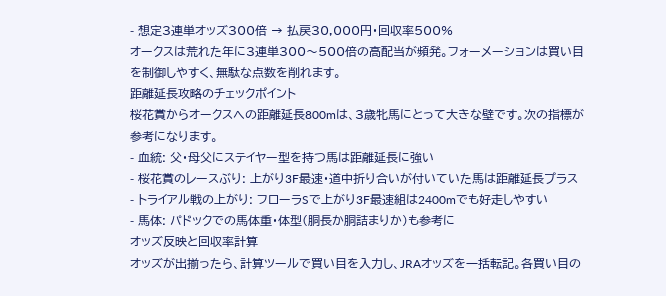- 想定3連単オッズ300倍 → 払戻30,000円・回収率500%
オークスは荒れた年に3連単300〜500倍の高配当が頻発。フォーメーションは買い目を制御しやすく、無駄な点数を削れます。
距離延長攻略のチェックポイント
桜花賞からオークスへの距離延長800mは、3歳牝馬にとって大きな壁です。次の指標が参考になります。
- 血統: 父・母父にステイヤー型を持つ馬は距離延長に強い
- 桜花賞のレースぶり: 上がり3F最速・道中折り合いが付いていた馬は距離延長プラス
- トライアル戦の上がり: フローラSで上がり3F最速組は2400mでも好走しやすい
- 馬体: パドックでの馬体重・体型(胴長か胴詰まりか)も参考に
オッズ反映と回収率計算
オッズが出揃ったら、計算ツールで買い目を入力し、JRAオッズを一括転記。各買い目の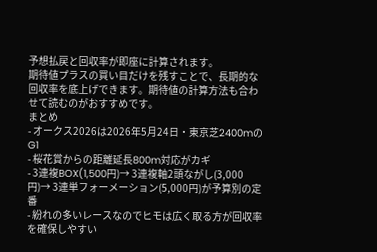予想払戻と回収率が即座に計算されます。
期待値プラスの買い目だけを残すことで、長期的な回収率を底上げできます。期待値の計算方法も合わせて読むのがおすすめです。
まとめ
- オークス2026は2026年5月24日・東京芝2400mのG1
- 桜花賞からの距離延長800m対応がカギ
- 3連複BOX(1,500円)→ 3連複軸2頭ながし(3,000円)→ 3連単フォーメーション(5,000円)が予算別の定番
- 紛れの多いレースなのでヒモは広く取る方が回収率を確保しやすい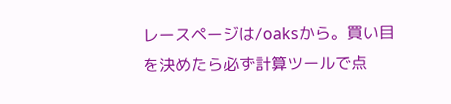レースページは/oaksから。買い目を決めたら必ず計算ツールで点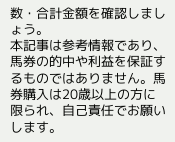数・合計金額を確認しましょう。
本記事は参考情報であり、馬券の的中や利益を保証するものではありません。馬券購入は20歳以上の方に限られ、自己責任でお願いします。